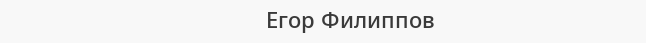Егор Филиппов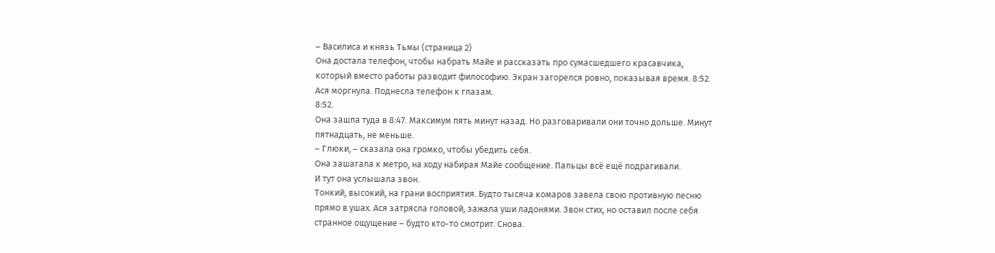– Василиса и князь Тьмы (страница 2)
Она достала телефон, чтобы набрать Майе и рассказать про сумасшедшего красавчика, который вместо работы разводит философию. Экран загорелся ровно, показывая время. 8:52.
Ася моргнула. Поднесла телефон к глазам.
8:52.
Она зашла туда в 8:47. Максимум пять минут назад. Но разговаривали они точно дольше. Минут пятнадцать, не меньше.
– Глюки, – сказала она громко, чтобы убедить себя.
Она зашагала к метро, на ходу набирая Майе сообщение. Пальцы всё ещё подрагивали.
И тут она услышала звон.
Тонкий, высокий, на грани восприятия. Будто тысяча комаров завела свою противную песню прямо в ушах. Ася затрясла головой, зажала уши ладонями. Звон стих, но оставил после себя странное ощущение – будто кто-то смотрит. Снова.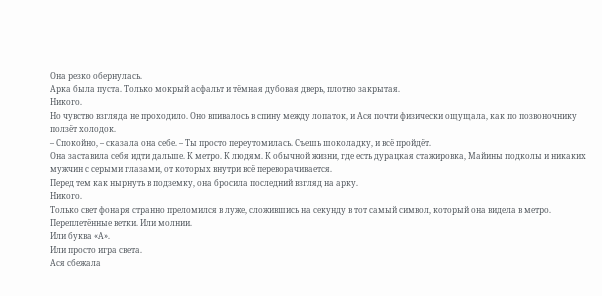Она резко обернулась.
Арка была пуста. Только мокрый асфальт и тёмная дубовая дверь, плотно закрытая.
Никого.
Но чувство взгляда не проходило. Оно впивалось в спину между лопаток, и Ася почти физически ощущала, как по позвоночнику ползёт холодок.
– Спокойно, – сказала она себе. – Ты просто переутомилась. Съешь шоколадку, и всё пройдёт.
Она заставила себя идти дальше. К метро. К людям. К обычной жизни, где есть дурацкая стажировка, Майины подколы и никаких мужчин с серыми глазами, от которых внутри всё переворачивается.
Перед тем как нырнуть в подземку, она бросила последний взгляд на арку.
Никого.
Только свет фонаря странно преломился в луже, сложившись на секунду в тот самый символ, который она видела в метро. Переплетённые ветки. Или молнии.
Или буква «А».
Или просто игра света.
Ася сбежала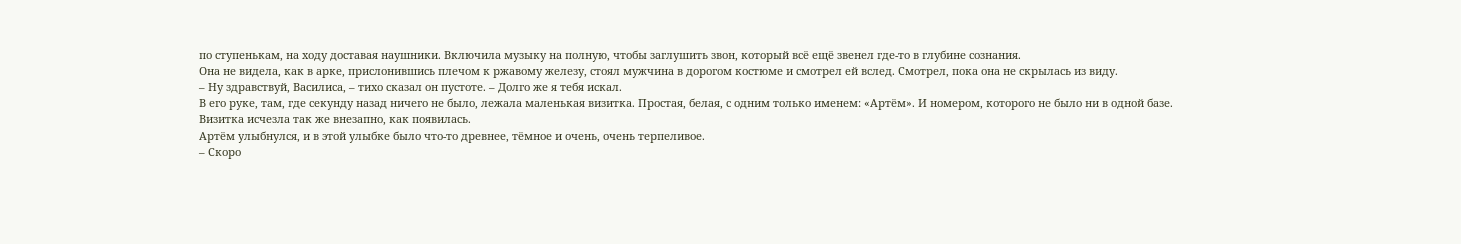по ступенькам, на ходу доставая наушники. Включила музыку на полную, чтобы заглушить звон, который всё ещё звенел где-то в глубине сознания.
Она не видела, как в арке, прислонившись плечом к ржавому железу, стоял мужчина в дорогом костюме и смотрел ей вслед. Смотрел, пока она не скрылась из виду.
– Ну здравствуй, Василиса, – тихо сказал он пустоте. – Долго же я тебя искал.
В его руке, там, где секунду назад ничего не было, лежала маленькая визитка. Простая, белая, с одним только именем: «Артём». И номером, которого не было ни в одной базе.
Визитка исчезла так же внезапно, как появилась.
Артём улыбнулся, и в этой улыбке было что-то древнее, тёмное и очень, очень терпеливое.
– Скоро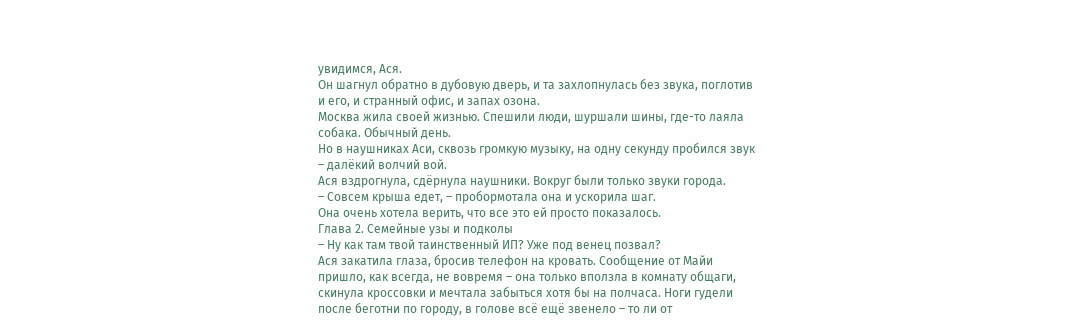увидимся, Ася.
Он шагнул обратно в дубовую дверь, и та захлопнулась без звука, поглотив и его, и странный офис, и запах озона.
Москва жила своей жизнью. Спешили люди, шуршали шины, где-то лаяла собака. Обычный день.
Но в наушниках Аси, сквозь громкую музыку, на одну секунду пробился звук – далёкий волчий вой.
Ася вздрогнула, сдёрнула наушники. Вокруг были только звуки города.
– Совсем крыша едет, – пробормотала она и ускорила шаг.
Она очень хотела верить, что все это ей просто показалось.
Глава 2. Семейные узы и подколы
– Ну как там твой таинственный ИП? Уже под венец позвал?
Ася закатила глаза, бросив телефон на кровать. Сообщение от Майи пришло, как всегда, не вовремя – она только вползла в комнату общаги, скинула кроссовки и мечтала забыться хотя бы на полчаса. Ноги гудели после беготни по городу, в голове всё ещё звенело – то ли от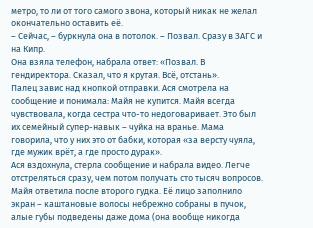метро, то ли от того самого звона, который никак не желал окончательно оставить её.
– Сейчас, – буркнула она в потолок. – Позвал. Сразу в ЗАГС и на Кипр.
Она взяла телефон, набрала ответ: «Позвал. В гендиректора. Сказал, что я крутая. Всё, отстань».
Палец завис над кнопкой отправки. Ася смотрела на сообщение и понимала: Майя не купится. Майя всегда чувствовала, когда сестра что-то недоговаривает. Это был их семейный супер-навык – чуйка на вранье. Мама говорила, что у них это от бабки, которая «за версту чуяла, где мужик врёт, а где просто дурак».
Ася вздохнула, стерла сообщение и набрала видео. Легче отстреляться сразу, чем потом получать сто тысяч вопросов.
Майя ответила после второго гудка. Её лицо заполнило экран – каштановые волосы небрежно собраны в пучок, алые губы подведены даже дома (она вообще никогда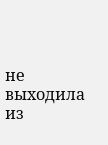не выходила из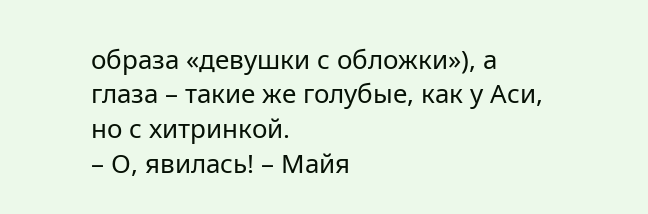образа «девушки с обложки»), а глаза – такие же голубые, как у Аси, но с хитринкой.
– О, явилась! – Майя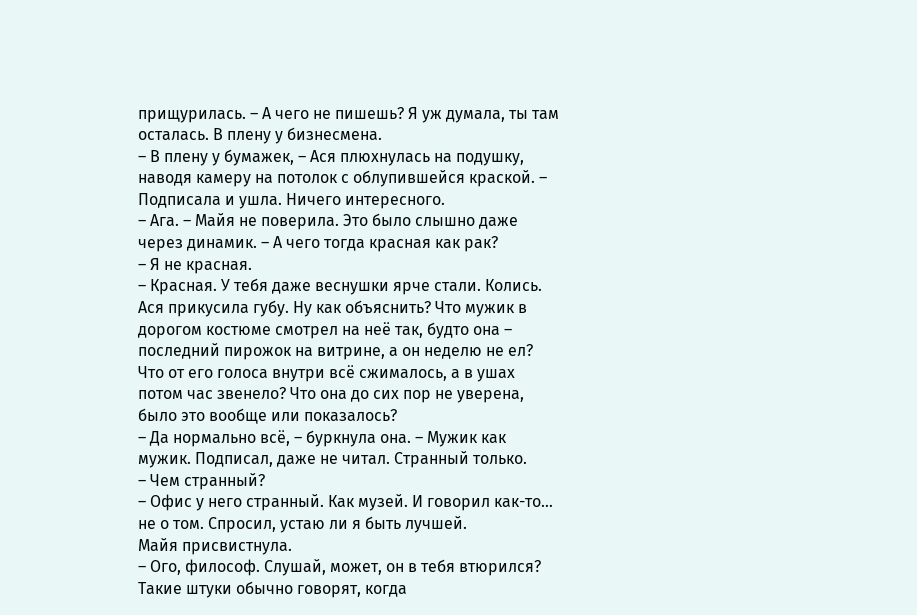прищурилась. – А чего не пишешь? Я уж думала, ты там осталась. В плену у бизнесмена.
– В плену у бумажек, – Ася плюхнулась на подушку, наводя камеру на потолок с облупившейся краской. – Подписала и ушла. Ничего интересного.
– Ага. – Майя не поверила. Это было слышно даже через динамик. – А чего тогда красная как рак?
– Я не красная.
– Красная. У тебя даже веснушки ярче стали. Колись.
Ася прикусила губу. Ну как объяснить? Что мужик в дорогом костюме смотрел на неё так, будто она – последний пирожок на витрине, а он неделю не ел? Что от его голоса внутри всё сжималось, а в ушах потом час звенело? Что она до сих пор не уверена, было это вообще или показалось?
– Да нормально всё, – буркнула она. – Мужик как мужик. Подписал, даже не читал. Странный только.
– Чем странный?
– Офис у него странный. Как музей. И говорил как-то… не о том. Спросил, устаю ли я быть лучшей.
Майя присвистнула.
– Ого, философ. Слушай, может, он в тебя втюрился? Такие штуки обычно говорят, когда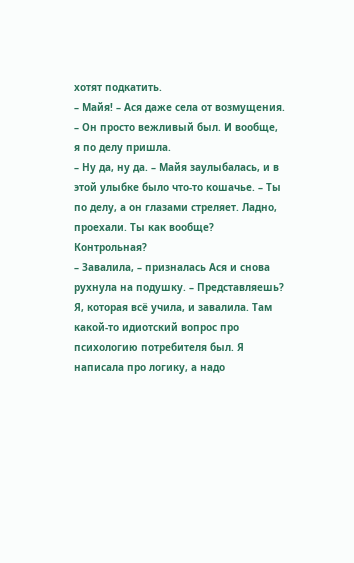хотят подкатить.
– Майя! – Ася даже села от возмущения. – Он просто вежливый был. И вообще, я по делу пришла.
– Ну да, ну да. – Майя заулыбалась, и в этой улыбке было что-то кошачье. – Ты по делу, а он глазами стреляет. Ладно, проехали. Ты как вообще? Контрольная?
– Завалила, – призналась Ася и снова рухнула на подушку. – Представляешь? Я, которая всё учила, и завалила. Там какой-то идиотский вопрос про психологию потребителя был. Я написала про логику, а надо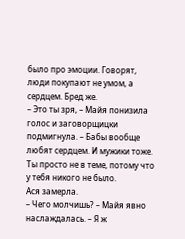было про эмоции. Говорят, люди покупают не умом, а сердцем. Бред же.
– Это ты зря, – Майя понизила голос и заговорщицки подмигнула. – Бабы вообще любят сердцем. И мужики тоже. Ты просто не в теме, потому что у тебя никого не было.
Ася замерла.
– Чего молчишь? – Майя явно наслаждалась. – Я ж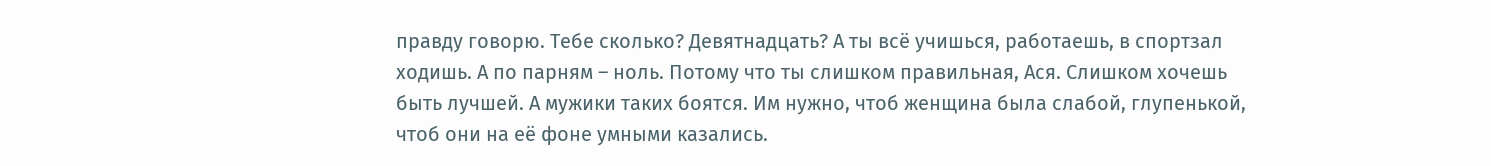правду говорю. Тебе сколько? Девятнадцать? А ты всё учишься, работаешь, в спортзал ходишь. А по парням – ноль. Потому что ты слишком правильная, Ася. Слишком хочешь быть лучшей. А мужики таких боятся. Им нужно, чтоб женщина была слабой, глупенькой, чтоб они на её фоне умными казались.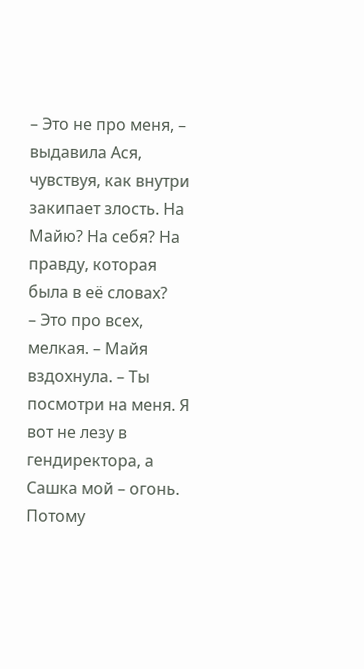– Это не про меня, – выдавила Ася, чувствуя, как внутри закипает злость. На Майю? На себя? На правду, которая была в её словах?
– Это про всех, мелкая. – Майя вздохнула. – Ты посмотри на меня. Я вот не лезу в гендиректора, а Сашка мой – огонь. Потому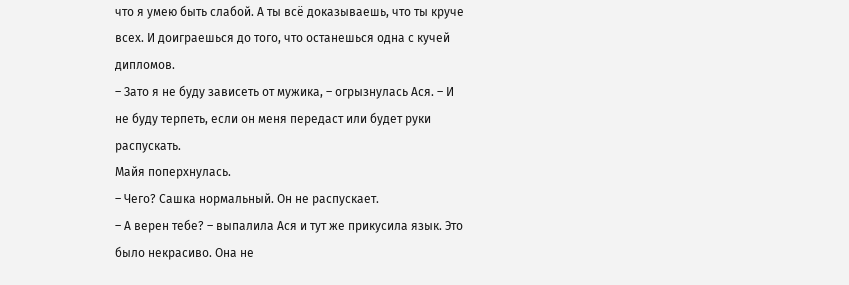что я умею быть слабой. А ты всё доказываешь, что ты круче всех. И доиграешься до того, что останешься одна с кучей дипломов.
– Зато я не буду зависеть от мужика, – огрызнулась Ася. – И не буду терпеть, если он меня передаст или будет руки распускать.
Майя поперхнулась.
– Чего? Сашка нормальный. Он не распускает.
– А верен тебе? – выпалила Ася и тут же прикусила язык. Это было некрасиво. Она не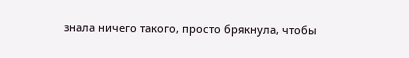знала ничего такого, просто брякнула, чтобы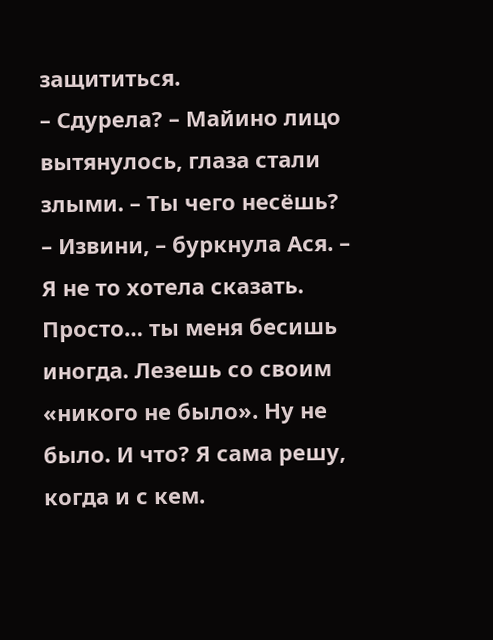защититься.
– Сдурела? – Майино лицо вытянулось, глаза стали злыми. – Ты чего несёшь?
– Извини, – буркнула Ася. – Я не то хотела сказать. Просто… ты меня бесишь иногда. Лезешь со своим «никого не было». Ну не было. И что? Я сама решу, когда и с кем.